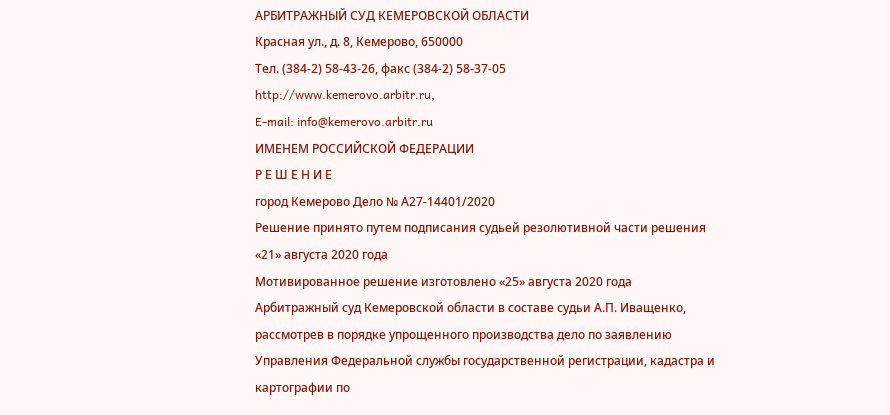АРБИТРАЖНЫЙ СУД КЕМЕРОВСКОЙ ОБЛАСТИ
Красная ул., д. 8, Кемерово, 650000
Тел. (384-2) 58-43-26, факс (384-2) 58-37-05
http://www.kemerovo.arbitr.ru,
E-mail: info@kemerovo.arbitr.ru
ИМЕНЕМ РОССИЙСКОЙ ФЕДЕРАЦИИ
Р Е Ш Е Н И Е
город Кемерово Дело № А27-14401/2020
Решение принято путем подписания судьей резолютивной части решения «21» августа 2020 года
Мотивированное решение изготовлено «25» августа 2020 года
Арбитражный суд Кемеровской области в составе судьи А.П. Иващенко, рассмотрев в порядке упрощенного производства дело по заявлению Управления Федеральной службы государственной регистрации, кадастра и картографии по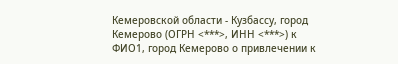Кемеровской области - Кузбассу, город Кемерово (ОГРН <***>, ИНН <***>) к ФИО1, город Кемерово о привлечении к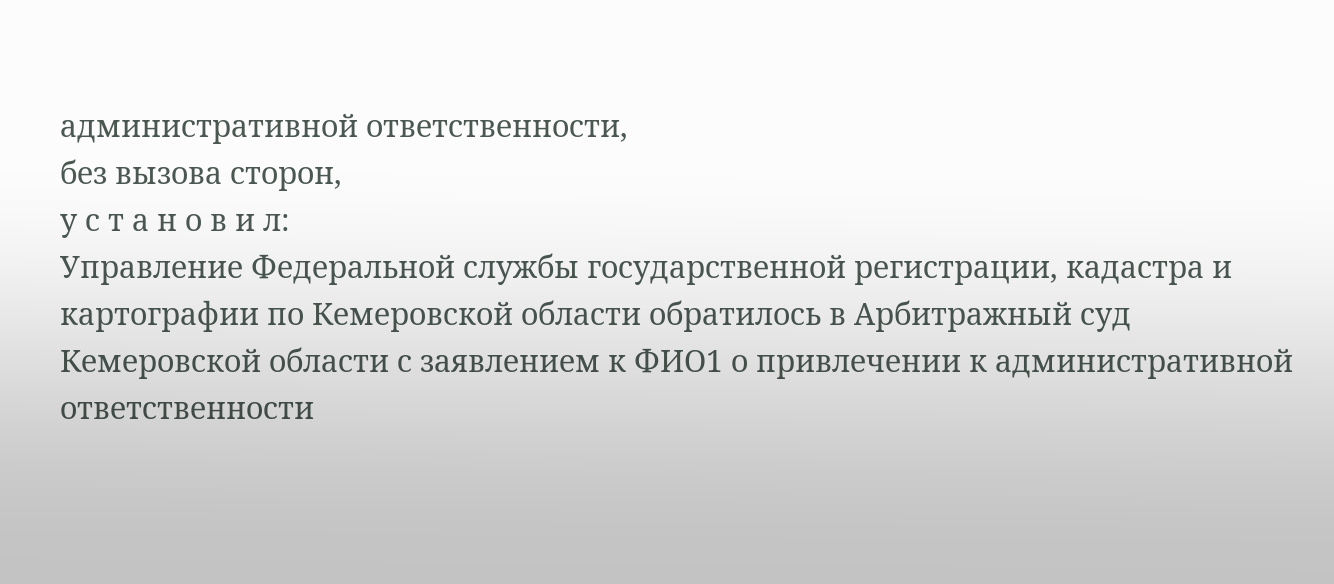административной ответственности,
без вызова сторон,
у с т а н о в и л:
Управление Федеральной службы государственной регистрации, кадастра и картографии по Кемеровской области обратилось в Арбитражный суд Кемеровской области с заявлением к ФИО1 о привлечении к административной ответственности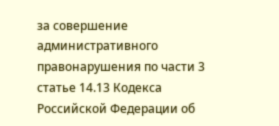за совершение административного правонарушения по части 3 статье 14.13 Кодекса Российской Федерации об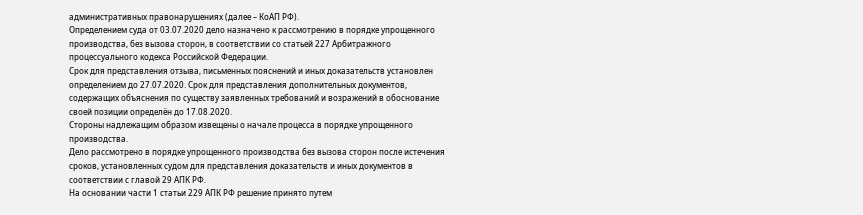административных правонарушениях (далее – КоАП РФ).
Определением суда от 03.07.2020 дело назначено к рассмотрению в порядке упрощенного производства, без вызова сторон, в соответствии со статьей 227 Арбитражного процессуального кодекса Российской Федерации.
Срок для представления отзыва, письменных пояснений и иных доказательств установлен определением до 27.07.2020. Срок для представления дополнительных документов, содержащих объяснения по существу заявленных требований и возражений в обоснование своей позиции определён до 17.08.2020.
Стороны надлежащим образом извещены о начале процесса в порядке упрощенного производства.
Дело рассмотрено в порядке упрощенного производства без вызова сторон после истечения сроков, установленных судом для представления доказательств и иных документов в соответствии с главой 29 АПК РФ.
На основании части 1 статьи 229 АПК РФ решение принято путем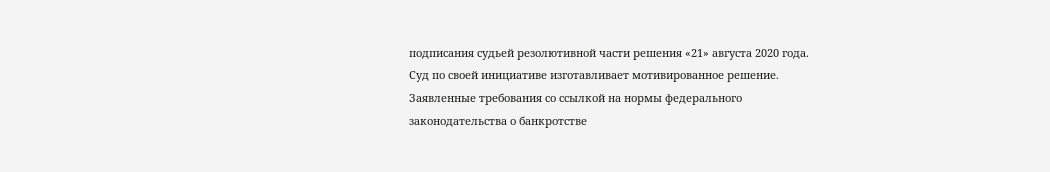подписания судьей резолютивной части решения «21» августа 2020 года.
Суд по своей инициативе изготавливает мотивированное решение.
Заявленные требования со ссылкой на нормы федерального законодательства о банкротстве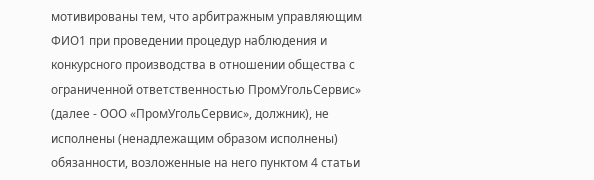мотивированы тем, что арбитражным управляющим ФИО1 при проведении процедур наблюдения и конкурсного производства в отношении общества с ограниченной ответственностью ПромУгольСервис» (далее - ООО «ПромУгольСервис», должник), не исполнены (ненадлежащим образом исполнены) обязанности, возложенные на него пунктом 4 статьи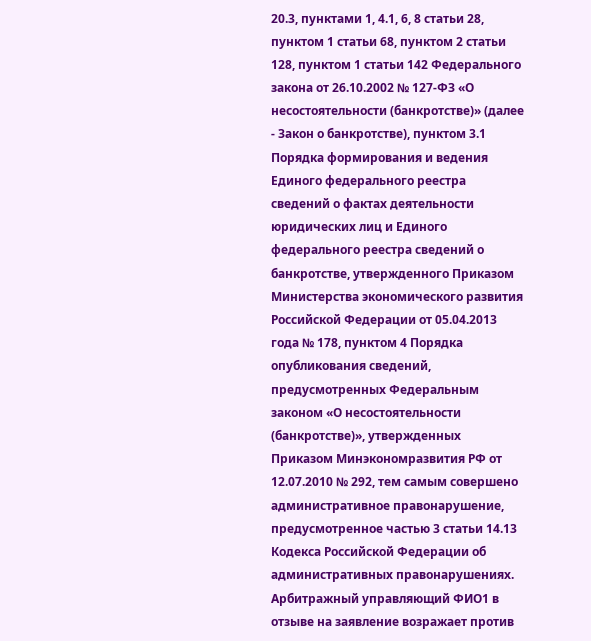20.3, пунктами 1, 4.1, 6, 8 статьи 28, пунктом 1 статьи 68, пунктом 2 статьи 128, пунктом 1 статьи 142 Федерального закона от 26.10.2002 № 127-ФЗ «О несостоятельности (банкротстве)» (далее - Закон о банкротстве), пунктом 3.1 Порядка формирования и ведения Единого федерального реестра сведений о фактах деятельности юридических лиц и Единого федерального реестра сведений о банкротстве, утвержденного Приказом Министерства экономического развития Российской Федерации от 05.04.2013 года № 178, пунктом 4 Порядка опубликования сведений, предусмотренных Федеральным законом «О несостоятельности (банкротстве)», утвержденных Приказом Минэкономразвития РФ от 12.07.2010 № 292, тем самым совершено административное правонарушение, предусмотренное частью 3 статьи 14.13 Кодекса Российской Федерации об административных правонарушениях.
Арбитражный управляющий ФИО1 в отзыве на заявление возражает против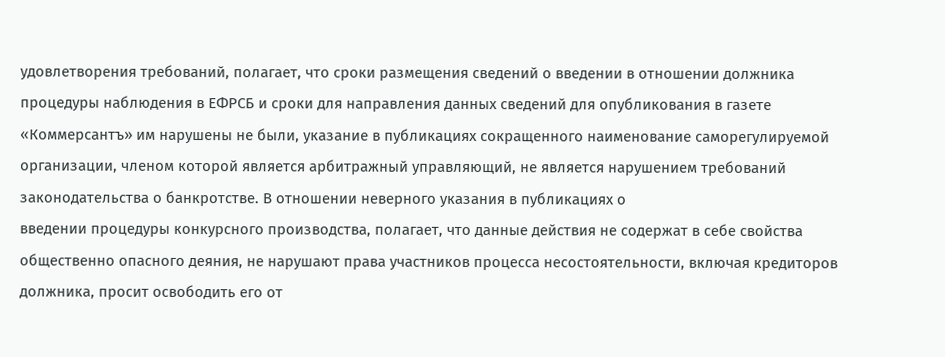удовлетворения требований, полагает, что сроки размещения сведений о введении в отношении должника процедуры наблюдения в ЕФРСБ и сроки для направления данных сведений для опубликования в газете «Коммерсантъ» им нарушены не были, указание в публикациях сокращенного наименование саморегулируемой организации, членом которой является арбитражный управляющий, не является нарушением требований законодательства о банкротстве. В отношении неверного указания в публикациях о
введении процедуры конкурсного производства, полагает, что данные действия не содержат в себе свойства общественно опасного деяния, не нарушают права участников процесса несостоятельности, включая кредиторов должника, просит освободить его от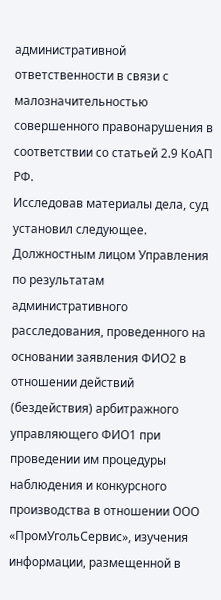административной ответственности в связи с малозначительностью совершенного правонарушения в соответствии со статьей 2.9 КоАП РФ.
Исследовав материалы дела, суд установил следующее.
Должностным лицом Управления по результатам административного расследования, проведенного на основании заявления ФИО2 в отношении действий (бездействия) арбитражного управляющего ФИО1 при проведении им процедуры наблюдения и конкурсного производства в отношении ООО «ПромУгольСервис», изучения информации, размещенной в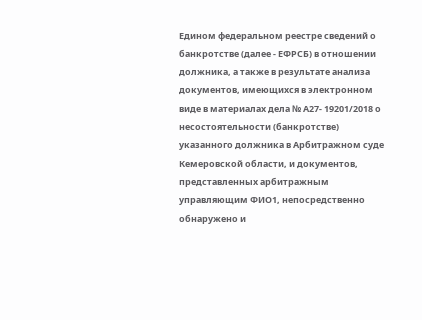Едином федеральном реестре сведений о банкротстве (далее - ЕФРСБ) в отношении должника, а также в результате анализа документов, имеющихся в электронном виде в материалах дела № А27- 19201/2018 о несостоятельности (банкротстве) указанного должника в Арбитражном суде Кемеровской области, и документов, представленных арбитражным управляющим ФИО1, непосредственно обнаружено и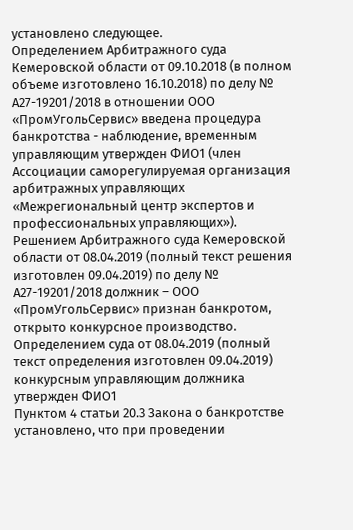установлено следующее.
Определением Арбитражного суда Кемеровской области от 09.10.2018 (в полном объеме изготовлено 16.10.2018) по делу № А27-19201/2018 в отношении ООО «ПромУгольСервис» введена процедура банкротства - наблюдение, временным управляющим утвержден ФИО1 (член Ассоциации саморегулируемая организация арбитражных управляющих «Межрегиональный центр экспертов и профессиональных управляющих»).
Решением Арбитражного суда Кемеровской области от 08.04.2019 (полный текст решения изготовлен 09.04.2019) по делу № А27-19201/2018 должник – ООО «ПромУгольСервис» признан банкротом, открыто конкурсное производство. Определением суда от 08.04.2019 (полный текст определения изготовлен 09.04.2019) конкурсным управляющим должника утвержден ФИО1
Пунктом 4 статьи 20.3 Закона о банкротстве установлено, что при проведении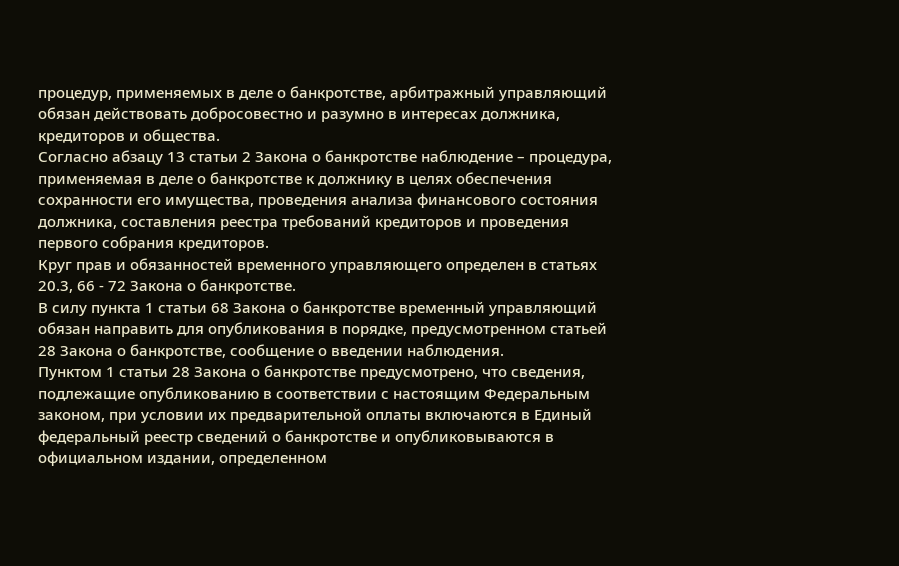процедур, применяемых в деле о банкротстве, арбитражный управляющий обязан действовать добросовестно и разумно в интересах должника, кредиторов и общества.
Согласно абзацу 13 статьи 2 Закона о банкротстве наблюдение – процедура, применяемая в деле о банкротстве к должнику в целях обеспечения сохранности его имущества, проведения анализа финансового состояния должника, составления реестра требований кредиторов и проведения первого собрания кредиторов.
Круг прав и обязанностей временного управляющего определен в статьях 20.3, 66 - 72 Закона о банкротстве.
В силу пункта 1 статьи 68 Закона о банкротстве временный управляющий обязан направить для опубликования в порядке, предусмотренном статьей 28 Закона о банкротстве, сообщение о введении наблюдения.
Пунктом 1 статьи 28 Закона о банкротстве предусмотрено, что сведения, подлежащие опубликованию в соответствии с настоящим Федеральным законом, при условии их предварительной оплаты включаются в Единый федеральный реестр сведений о банкротстве и опубликовываются в официальном издании, определенном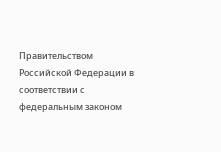Правительством Российской Федерации в соответствии с федеральным законом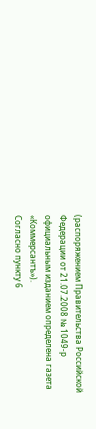(распоряжением Правительства Российской Федерации от 21.07.2008 № 1049-р официальным изданием определена газета «Коммерсантъ»).
Согласно пункту 6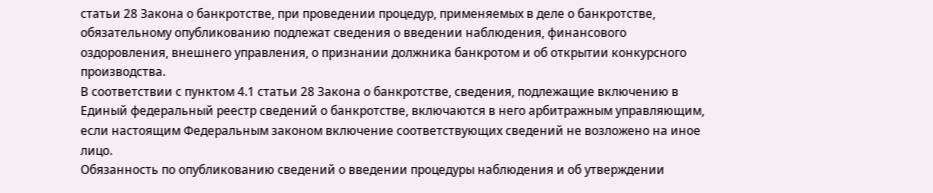статьи 28 Закона о банкротстве, при проведении процедур, применяемых в деле о банкротстве, обязательному опубликованию подлежат сведения о введении наблюдения, финансового оздоровления, внешнего управления, о признании должника банкротом и об открытии конкурсного производства.
В соответствии с пунктом 4.1 статьи 28 Закона о банкротстве, сведения, подлежащие включению в Единый федеральный реестр сведений о банкротстве, включаются в него арбитражным управляющим, если настоящим Федеральным законом включение соответствующих сведений не возложено на иное лицо.
Обязанность по опубликованию сведений о введении процедуры наблюдения и об утверждении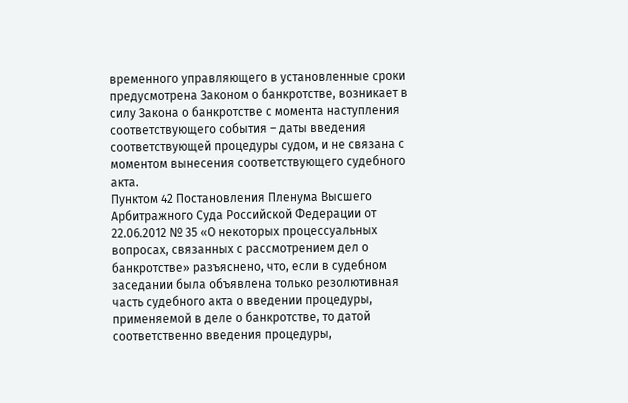временного управляющего в установленные сроки предусмотрена Законом о банкротстве, возникает в силу Закона о банкротстве с момента наступления соответствующего события – даты введения соответствующей процедуры судом, и не связана с моментом вынесения соответствующего судебного акта.
Пунктом 42 Постановления Пленума Высшего Арбитражного Суда Российской Федерации от 22.06.2012 № 35 «О некоторых процессуальных вопросах, связанных с рассмотрением дел о банкротстве» разъяснено, что, если в судебном заседании была объявлена только резолютивная часть судебного акта о введении процедуры, применяемой в деле о банкротстве, то датой соответственно введения процедуры,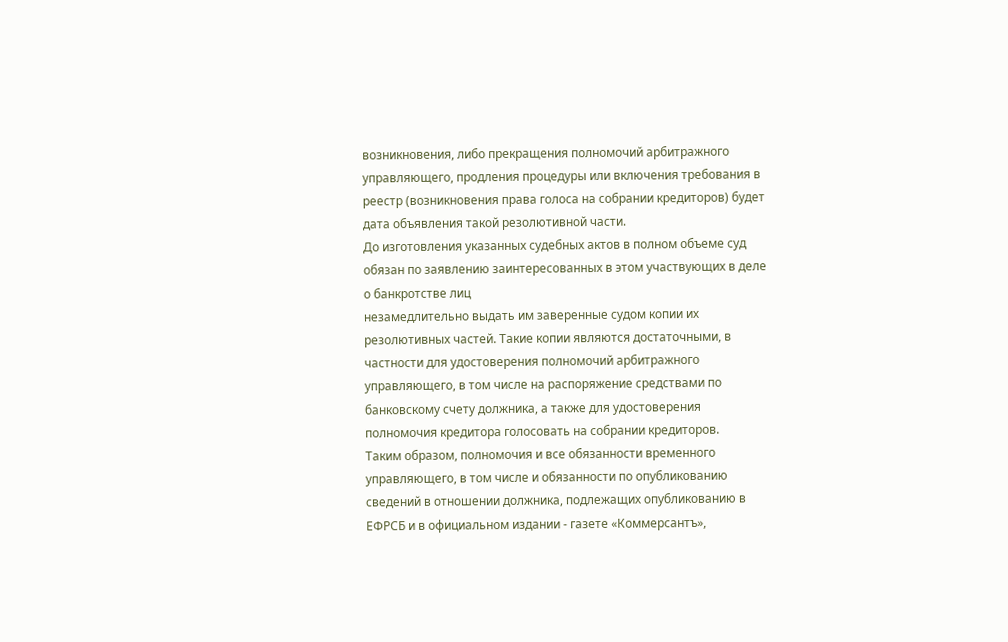возникновения, либо прекращения полномочий арбитражного управляющего, продления процедуры или включения требования в реестр (возникновения права голоса на собрании кредиторов) будет дата объявления такой резолютивной части.
До изготовления указанных судебных актов в полном объеме суд обязан по заявлению заинтересованных в этом участвующих в деле о банкротстве лиц
незамедлительно выдать им заверенные судом копии их резолютивных частей. Такие копии являются достаточными, в частности для удостоверения полномочий арбитражного управляющего, в том числе на распоряжение средствами по банковскому счету должника, а также для удостоверения полномочия кредитора голосовать на собрании кредиторов.
Таким образом, полномочия и все обязанности временного управляющего, в том числе и обязанности по опубликованию сведений в отношении должника, подлежащих опубликованию в ЕФРСБ и в официальном издании - газете «Коммерсантъ»,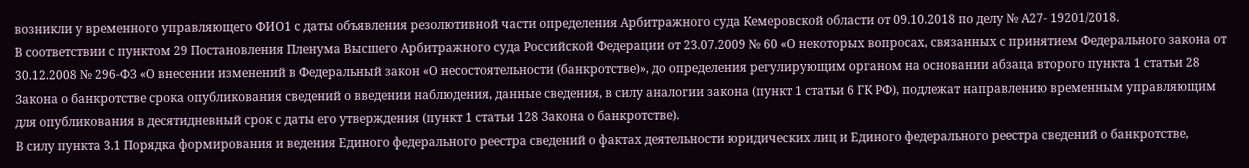возникли у временного управляющего ФИО1 с даты объявления резолютивной части определения Арбитражного суда Кемеровской области от 09.10.2018 по делу № А27- 19201/2018.
В соответствии с пунктом 29 Постановления Пленума Высшего Арбитражного суда Российской Федерации от 23.07.2009 № 60 «О некоторых вопросах, связанных с принятием Федерального закона от 30.12.2008 № 296-ФЗ «О внесении изменений в Федеральный закон «О несостоятельности (банкротстве)», до определения регулирующим органом на основании абзаца второго пункта 1 статьи 28 Закона о банкротстве срока опубликования сведений о введении наблюдения, данные сведения, в силу аналогии закона (пункт 1 статьи 6 ГК РФ), подлежат направлению временным управляющим для опубликования в десятидневный срок с даты его утверждения (пункт 1 статьи 128 Закона о банкротстве).
В силу пункта 3.1 Порядка формирования и ведения Единого федерального реестра сведений о фактах деятельности юридических лиц и Единого федерального реестра сведений о банкротстве,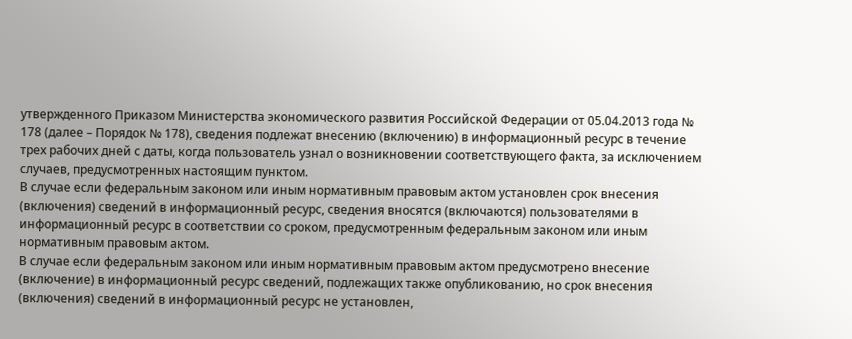утвержденного Приказом Министерства экономического развития Российской Федерации от 05.04.2013 года № 178 (далее – Порядок № 178), сведения подлежат внесению (включению) в информационный ресурс в течение трех рабочих дней с даты, когда пользователь узнал о возникновении соответствующего факта, за исключением случаев, предусмотренных настоящим пунктом.
В случае если федеральным законом или иным нормативным правовым актом установлен срок внесения (включения) сведений в информационный ресурс, сведения вносятся (включаются) пользователями в информационный ресурс в соответствии со сроком, предусмотренным федеральным законом или иным нормативным правовым актом.
В случае если федеральным законом или иным нормативным правовым актом предусмотрено внесение (включение) в информационный ресурс сведений, подлежащих также опубликованию, но срок внесения (включения) сведений в информационный ресурс не установлен,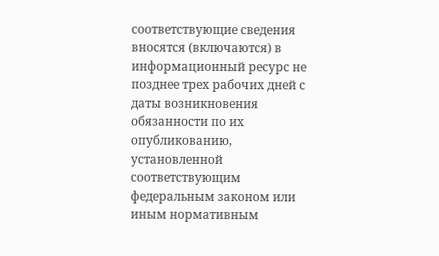соответствующие сведения вносятся (включаются) в информационный ресурс не позднее трех рабочих дней с даты возникновения обязанности по их
опубликованию, установленной соответствующим федеральным законом или иным нормативным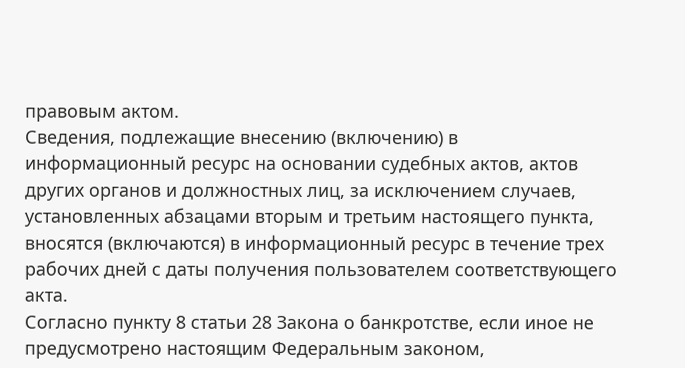правовым актом.
Сведения, подлежащие внесению (включению) в информационный ресурс на основании судебных актов, актов других органов и должностных лиц, за исключением случаев, установленных абзацами вторым и третьим настоящего пункта, вносятся (включаются) в информационный ресурс в течение трех рабочих дней с даты получения пользователем соответствующего акта.
Согласно пункту 8 статьи 28 Закона о банкротстве, если иное не предусмотрено настоящим Федеральным законом,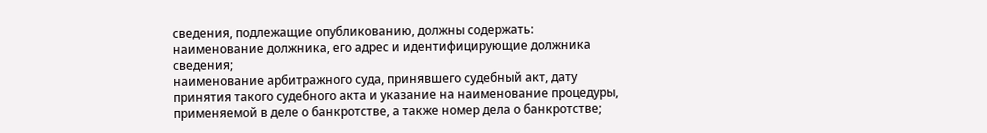сведения, подлежащие опубликованию, должны содержать:
наименование должника, его адрес и идентифицирующие должника сведения;
наименование арбитражного суда, принявшего судебный акт, дату принятия такого судебного акта и указание на наименование процедуры, применяемой в деле о банкротстве, а также номер дела о банкротстве;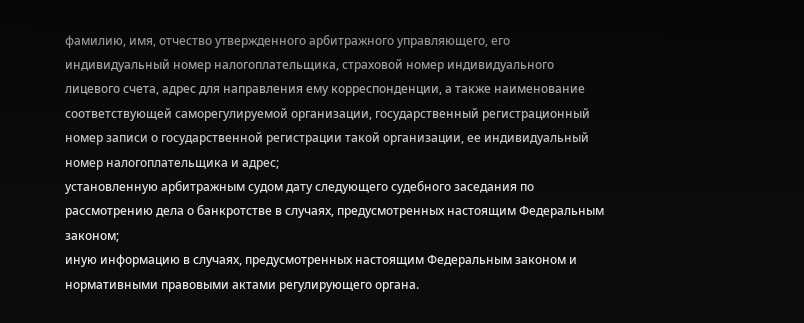фамилию, имя, отчество утвержденного арбитражного управляющего, его индивидуальный номер налогоплательщика, страховой номер индивидуального лицевого счета, адрес для направления ему корреспонденции, а также наименование соответствующей саморегулируемой организации, государственный регистрационный номер записи о государственной регистрации такой организации, ее индивидуальный номер налогоплательщика и адрес;
установленную арбитражным судом дату следующего судебного заседания по рассмотрению дела о банкротстве в случаях, предусмотренных настоящим Федеральным законом;
иную информацию в случаях, предусмотренных настоящим Федеральным законом и нормативными правовыми актами регулирующего органа.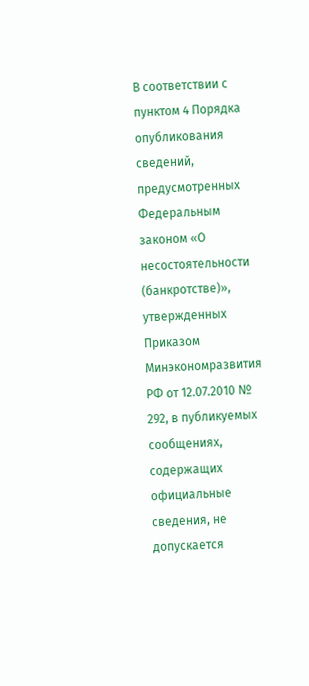В соответствии с пунктом 4 Порядка опубликования сведений, предусмотренных Федеральным законом «О несостоятельности (банкротстве)», утвержденных Приказом Минэкономразвития РФ от 12.07.2010 № 292, в публикуемых сообщениях, содержащих официальные сведения, не допускается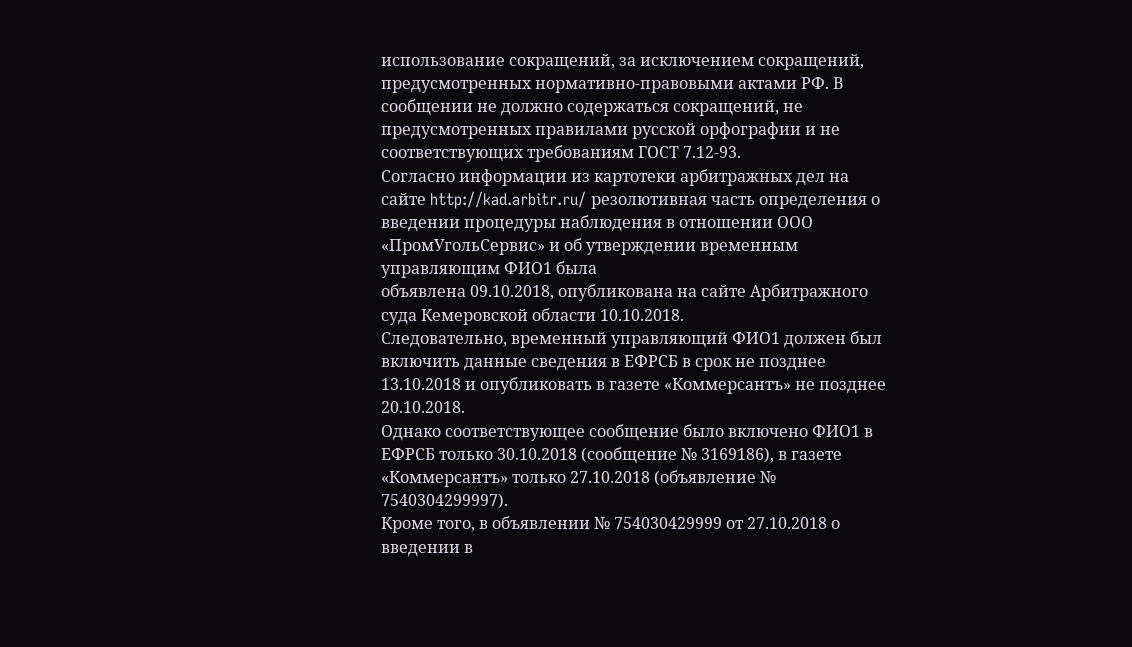использование сокращений, за исключением сокращений, предусмотренных нормативно-правовыми актами РФ. В сообщении не должно содержаться сокращений, не предусмотренных правилами русской орфографии и не соответствующих требованиям ГОСТ 7.12-93.
Согласно информации из картотеки арбитражных дел на сайте http://kad.arbitr.ru/ резолютивная часть определения о введении процедуры наблюдения в отношении ООО «ПромУгольСервис» и об утверждении временным управляющим ФИО1 была
объявлена 09.10.2018, опубликована на сайте Арбитражного суда Кемеровской области 10.10.2018.
Следовательно, временный управляющий ФИО1 должен был включить данные сведения в ЕФРСБ в срок не позднее 13.10.2018 и опубликовать в газете «Коммерсантъ» не позднее 20.10.2018.
Однако соответствующее сообщение было включено ФИО1 в ЕФРСБ только 30.10.2018 (сообщение № 3169186), в газете «Коммерсантъ» только 27.10.2018 (объявление № 7540304299997).
Кроме того, в объявлении № 754030429999 от 27.10.2018 о введении в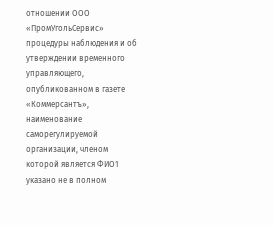отношении ООО «ПромУгольСервис» процедуры наблюдения и об утверждении временного управляющего, опубликованном в газете «Коммерсантъ», наименование саморегулируемой организации, членом которой является ФИО1 указано не в полном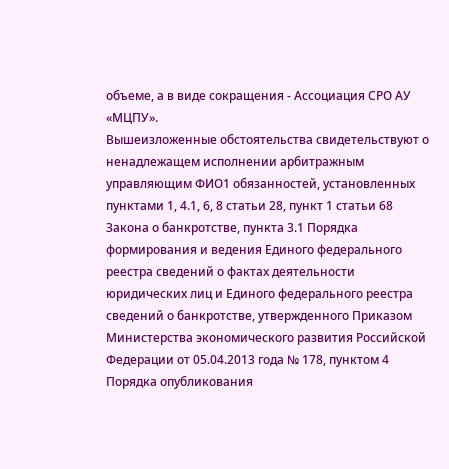объеме, а в виде сокращения - Ассоциация СРО АУ «МЦПУ».
Вышеизложенные обстоятельства свидетельствуют о ненадлежащем исполнении арбитражным управляющим ФИО1 обязанностей, установленных пунктами 1, 4.1, 6, 8 статьи 28, пункт 1 статьи 68 Закона о банкротстве, пункта 3.1 Порядка формирования и ведения Единого федерального реестра сведений о фактах деятельности юридических лиц и Единого федерального реестра сведений о банкротстве, утвержденного Приказом Министерства экономического развития Российской Федерации от 05.04.2013 года № 178, пунктом 4 Порядка опубликования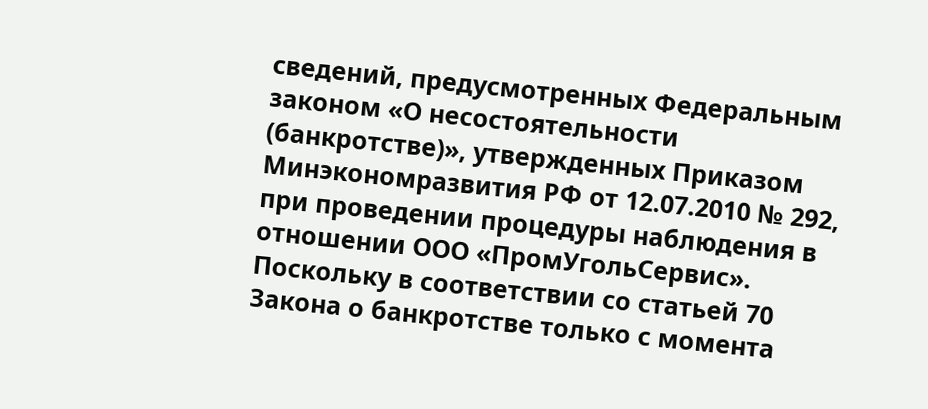сведений, предусмотренных Федеральным законом «О несостоятельности (банкротстве)», утвержденных Приказом Минэкономразвития РФ от 12.07.2010 № 292, при проведении процедуры наблюдения в отношении ООО «ПромУгольСервис».
Поскольку в соответствии со статьей 70 Закона о банкротстве только с момента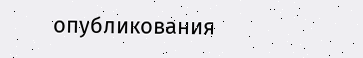опубликования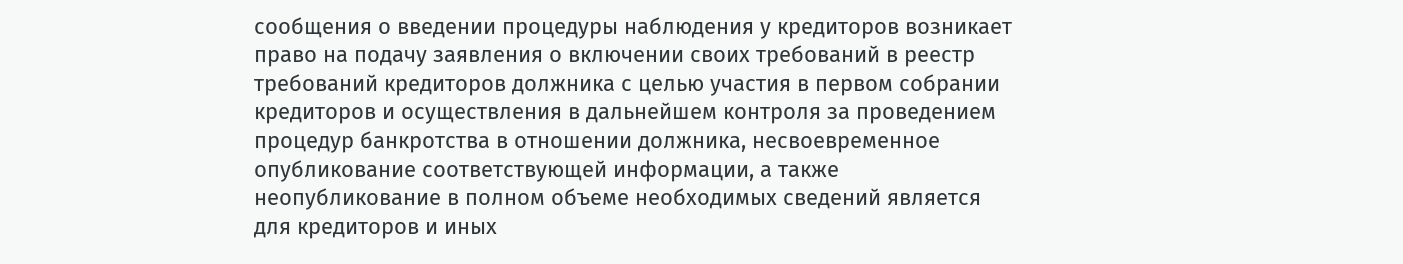сообщения о введении процедуры наблюдения у кредиторов возникает право на подачу заявления о включении своих требований в реестр требований кредиторов должника с целью участия в первом собрании кредиторов и осуществления в дальнейшем контроля за проведением процедур банкротства в отношении должника, несвоевременное опубликование соответствующей информации, а также неопубликование в полном объеме необходимых сведений является для кредиторов и иных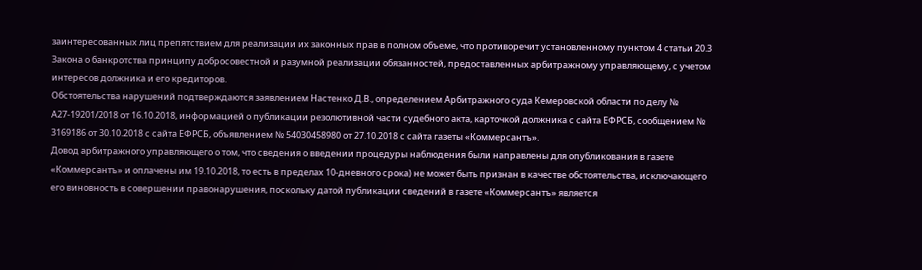заинтересованных лиц препятствием для реализации их законных прав в полном объеме, что противоречит установленному пунктом 4 статьи 20.3 Закона о банкротства принципу добросовестной и разумной реализации обязанностей, предоставленных арбитражному управляющему, с учетом интересов должника и его кредиторов.
Обстоятельства нарушений подтверждаются заявлением Настенко Д.В., определением Арбитражного суда Кемеровской области по делу № А27-19201/2018 от 16.10.2018, информацией о публикации резолютивной части судебного акта, карточкой должника с сайта ЕФРСБ, сообщением № 3169186 от 30.10.2018 с сайта ЕФРСБ, объявлением № 54030458980 от 27.10.2018 с сайта газеты «Коммерсантъ».
Довод арбитражного управляющего о том, что сведения о введении процедуры наблюдения были направлены для опубликования в газете «Коммерсантъ» и оплачены им 19.10.2018, то есть в пределах 10-дневного срока) не может быть признан в качестве обстоятельства, исключающего его виновность в совершении правонарушения, поскольку датой публикации сведений в газете «Коммерсантъ» является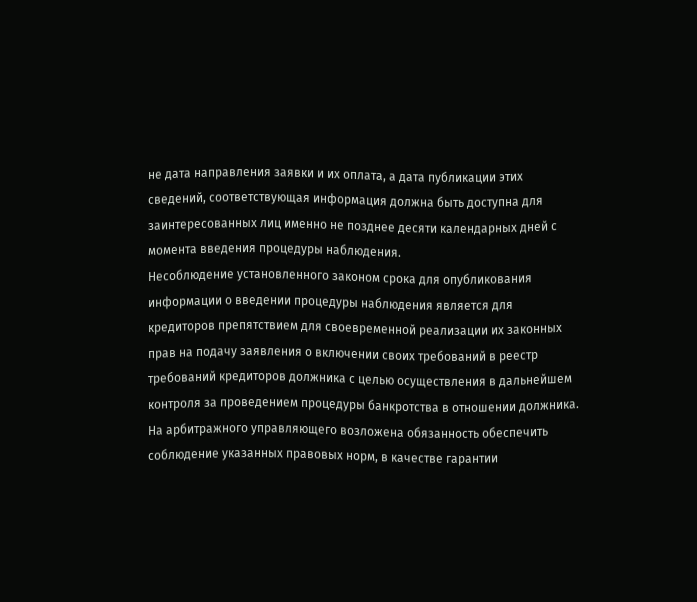не дата направления заявки и их оплата, а дата публикации этих сведений, соответствующая информация должна быть доступна для заинтересованных лиц именно не позднее десяти календарных дней с момента введения процедуры наблюдения.
Несоблюдение установленного законом срока для опубликования информации о введении процедуры наблюдения является для кредиторов препятствием для своевременной реализации их законных прав на подачу заявления о включении своих требований в реестр требований кредиторов должника с целью осуществления в дальнейшем контроля за проведением процедуры банкротства в отношении должника.
На арбитражного управляющего возложена обязанность обеспечить соблюдение указанных правовых норм, в качестве гарантии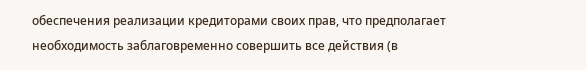обеспечения реализации кредиторами своих прав, что предполагает необходимость заблаговременно совершить все действия (в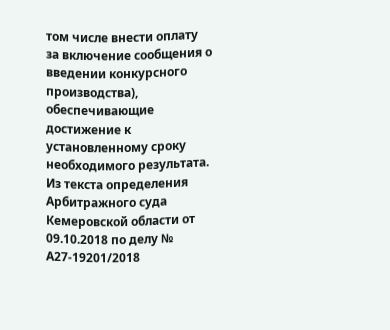том числе внести оплату за включение сообщения о введении конкурсного производства), обеспечивающие достижение к установленному сроку необходимого результата.
Из текста определения Арбитражного суда Кемеровской области от 09.10.2018 по делу № А27-19201/2018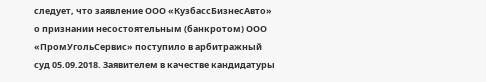следует, что заявление ООО «КузбассБизнесАвто» о признании несостоятельным (банкротом) ООО «ПромУгольСервис» поступило в арбитражный суд 05.09.2018. Заявителем в качестве кандидатуры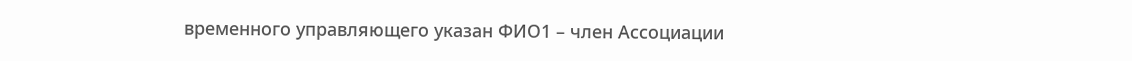временного управляющего указан ФИО1 – член Ассоциации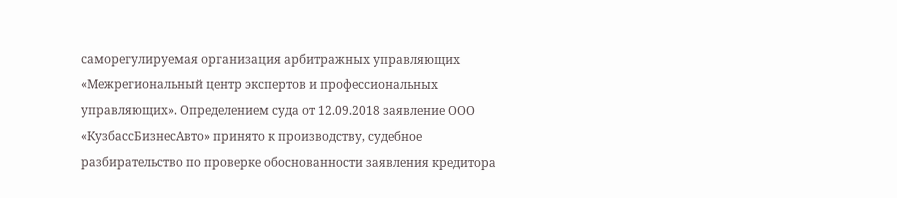саморегулируемая организация арбитражных управляющих «Межрегиональный центр экспертов и профессиональных управляющих». Определением суда от 12.09.2018 заявление ООО «КузбассБизнесАвто» принято к производству, судебное разбирательство по проверке обоснованности заявления кредитора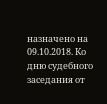назначено на 09.10.2018. Ко дню судебного заседания от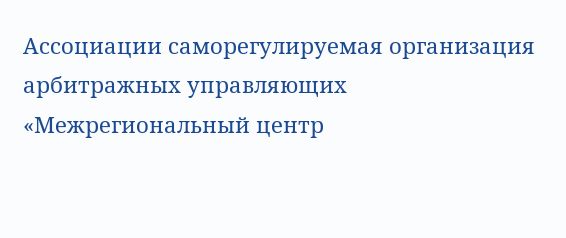Ассоциации саморегулируемая организация арбитражных управляющих «Межрегиональный центр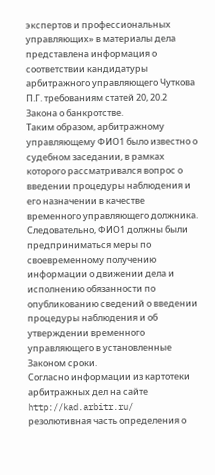экспертов и профессиональных управляющих» в материалы дела представлена информация о
соответствии кандидатуры арбитражного управляющего Чуткова П.Г. требованиям статей 20, 20.2 Закона о банкротстве.
Таким образом, арбитражному управляющему ФИО1 было известно о судебном заседании, в рамках которого рассматривался вопрос о введении процедуры наблюдения и его назначении в качестве временного управляющего должника.
Следовательно, ФИО1 должны были предприниматься меры по своевременному получению информации о движении дела и исполнению обязанности по опубликованию сведений о введении процедуры наблюдения и об утверждении временного управляющего в установленные Законом сроки.
Согласно информации из картотеки арбитражных дел на сайте http://kad.arbitr.ru/ резолютивная часть определения о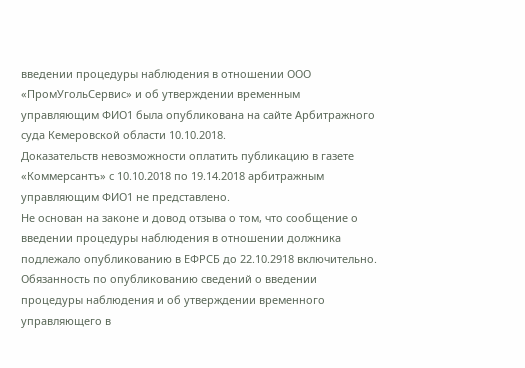введении процедуры наблюдения в отношении ООО «ПромУгольСервис» и об утверждении временным управляющим ФИО1 была опубликована на сайте Арбитражного суда Кемеровской области 10.10.2018.
Доказательств невозможности оплатить публикацию в газете «Коммерсантъ» с 10.10.2018 по 19.14.2018 арбитражным управляющим ФИО1 не представлено.
Не основан на законе и довод отзыва о том, что сообщение о введении процедуры наблюдения в отношении должника подлежало опубликованию в ЕФРСБ до 22.10.2918 включительно.
Обязанность по опубликованию сведений о введении процедуры наблюдения и об утверждении временного управляющего в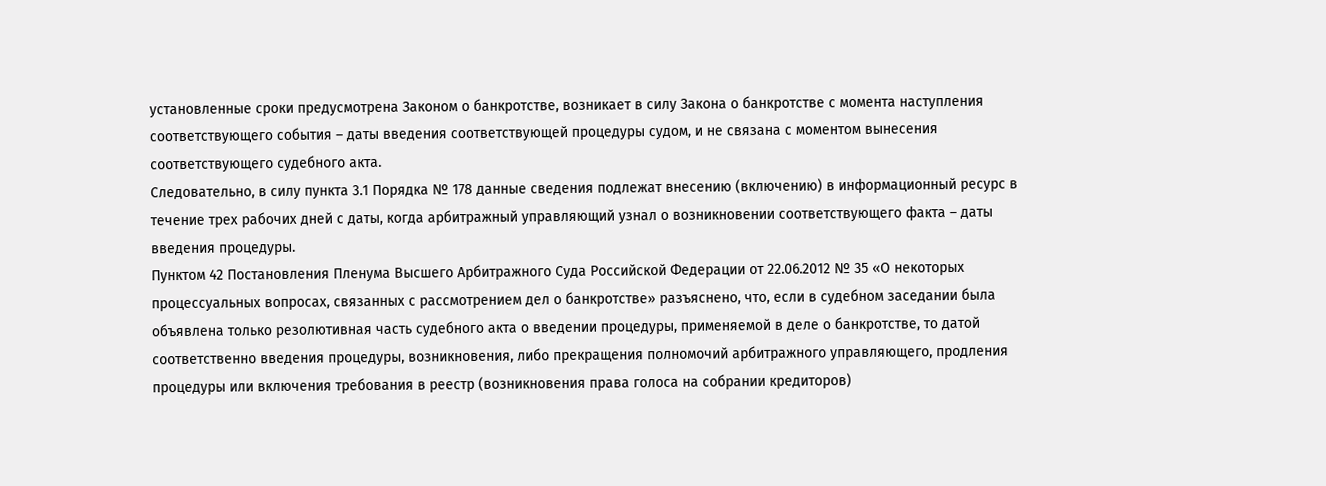установленные сроки предусмотрена Законом о банкротстве, возникает в силу Закона о банкротстве с момента наступления соответствующего события – даты введения соответствующей процедуры судом, и не связана с моментом вынесения соответствующего судебного акта.
Следовательно, в силу пункта 3.1 Порядка № 178 данные сведения подлежат внесению (включению) в информационный ресурс в течение трех рабочих дней с даты, когда арбитражный управляющий узнал о возникновении соответствующего факта – даты введения процедуры.
Пунктом 42 Постановления Пленума Высшего Арбитражного Суда Российской Федерации от 22.06.2012 № 35 «О некоторых процессуальных вопросах, связанных с рассмотрением дел о банкротстве» разъяснено, что, если в судебном заседании была объявлена только резолютивная часть судебного акта о введении процедуры, применяемой в деле о банкротстве, то датой соответственно введения процедуры, возникновения, либо прекращения полномочий арбитражного управляющего, продления процедуры или включения требования в реестр (возникновения права голоса на собрании кредиторов)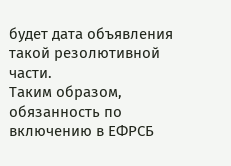будет дата объявления такой резолютивной части.
Таким образом, обязанность по включению в ЕФРСБ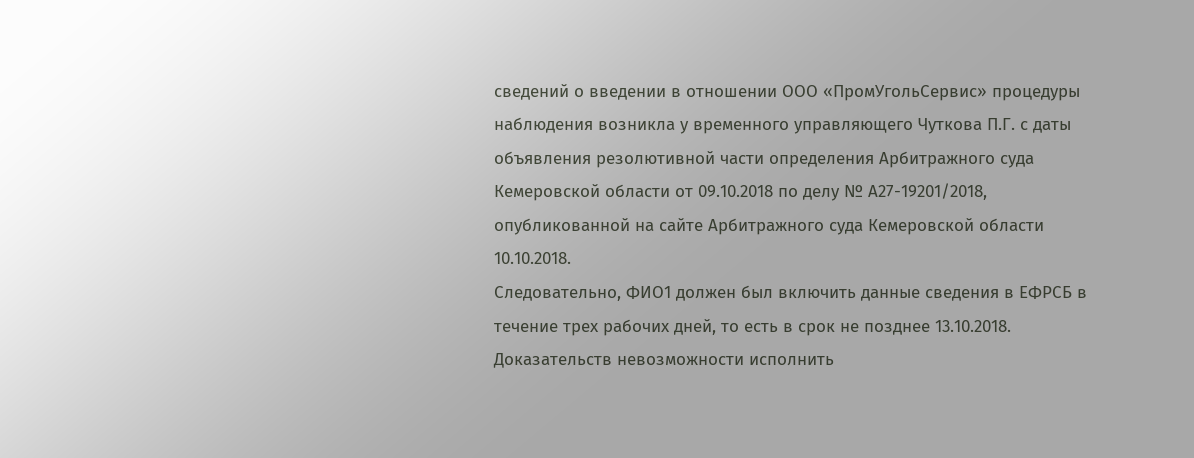сведений о введении в отношении ООО «ПромУгольСервис» процедуры наблюдения возникла у временного управляющего Чуткова П.Г. с даты объявления резолютивной части определения Арбитражного суда Кемеровской области от 09.10.2018 по делу № А27-19201/2018, опубликованной на сайте Арбитражного суда Кемеровской области 10.10.2018.
Следовательно, ФИО1 должен был включить данные сведения в ЕФРСБ в течение трех рабочих дней, то есть в срок не позднее 13.10.2018.
Доказательств невозможности исполнить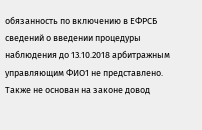обязанность по включению в ЕФРСБ сведений о введении процедуры наблюдения до 13.10.2018 арбитражным управляющим ФИО1 не представлено.
Также не основан на законе довод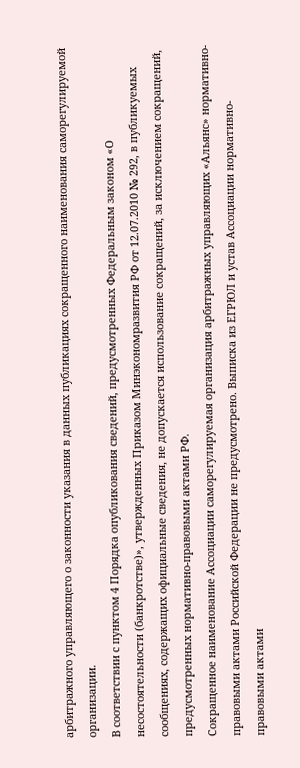арбитражного управляющего о законности указания в данных публикациях сокращенного наименования саморегулируемой организации.
В соответствии с пунктом 4 Порядка опубликования сведений, предусмотренных Федеральным законом «О несостоятельности (банкротстве)», утвержденных Приказом Минэкономразвития РФ от 12.07.2010 № 292, в публикуемых сообщениях, содержащих официальные сведения, не допускается использование сокращений, за исключением сокращений, предусмотренных нормативно-правовыми актами РФ.
Сокращенное наименование Ассоциации саморегулируемая организация арбитражных управляющих «Альянс» нормативно-правовыми актами Российской Федерации не предусмотрено. Выписка из ЕГРЮЛ и устав Ассоциации нормативно- правовыми актами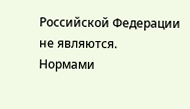Российской Федерации не являются.
Нормами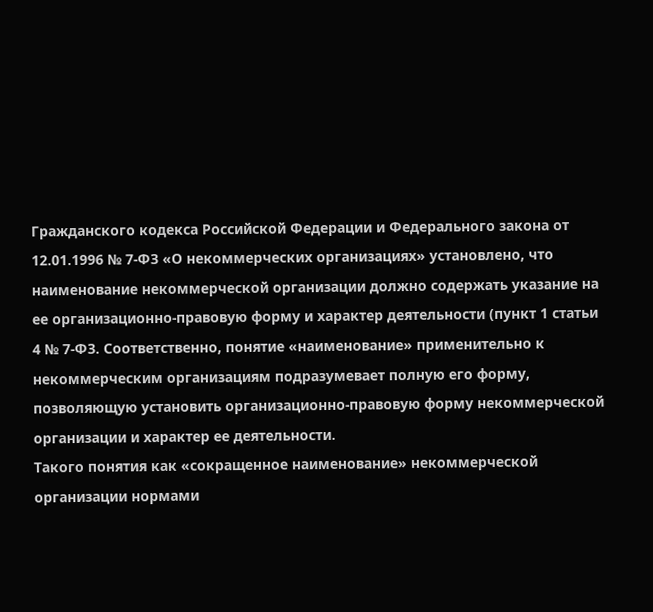Гражданского кодекса Российской Федерации и Федерального закона от 12.01.1996 № 7-ФЗ «О некоммерческих организациях» установлено, что наименование некоммерческой организации должно содержать указание на ее организационно-правовую форму и характер деятельности (пункт 1 статьи 4 № 7-ФЗ. Соответственно, понятие «наименование» применительно к некоммерческим организациям подразумевает полную его форму, позволяющую установить организационно-правовую форму некоммерческой организации и характер ее деятельности.
Такого понятия как «сокращенное наименование» некоммерческой организации нормами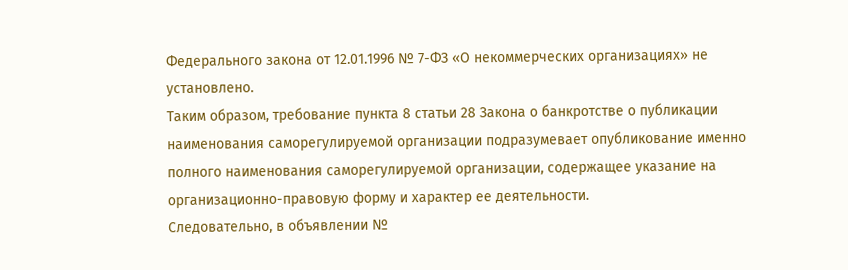Федерального закона от 12.01.1996 № 7-ФЗ «О некоммерческих организациях» не установлено.
Таким образом, требование пункта 8 статьи 28 Закона о банкротстве о публикации наименования саморегулируемой организации подразумевает опубликование именно
полного наименования саморегулируемой организации, содержащее указание на организационно-правовую форму и характер ее деятельности.
Следовательно, в объявлении №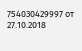754030429997 от 27.10.2018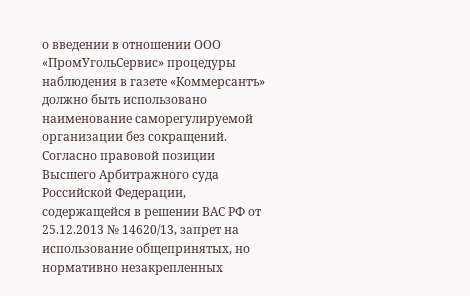о введении в отношении ООО «ПромУгольСервис» процедуры наблюдения в газете «Коммерсантъ» должно быть использовано наименование саморегулируемой организации без сокращений.
Согласно правовой позиции Высшего Арбитражного суда Российской Федерации, содержащейся в решении ВАС РФ от 25.12.2013 № 14620/13, запрет на использование общепринятых, но нормативно незакрепленных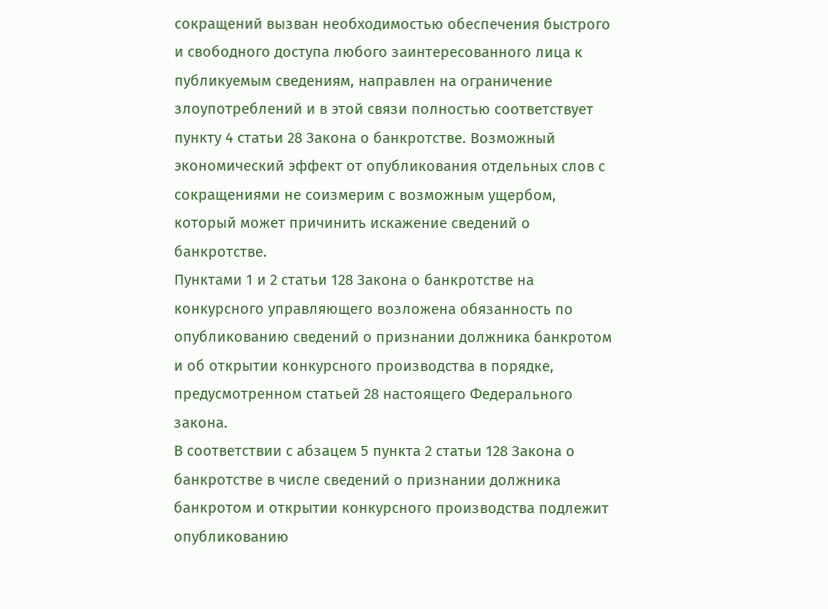сокращений вызван необходимостью обеспечения быстрого и свободного доступа любого заинтересованного лица к публикуемым сведениям, направлен на ограничение злоупотреблений и в этой связи полностью соответствует пункту 4 статьи 28 Закона о банкротстве. Возможный экономический эффект от опубликования отдельных слов с сокращениями не соизмерим с возможным ущербом, который может причинить искажение сведений о банкротстве.
Пунктами 1 и 2 статьи 128 Закона о банкротстве на конкурсного управляющего возложена обязанность по опубликованию сведений о признании должника банкротом и об открытии конкурсного производства в порядке, предусмотренном статьей 28 настоящего Федерального закона.
В соответствии с абзацем 5 пункта 2 статьи 128 Закона о банкротстве в числе сведений о признании должника банкротом и открытии конкурсного производства подлежит опубликованию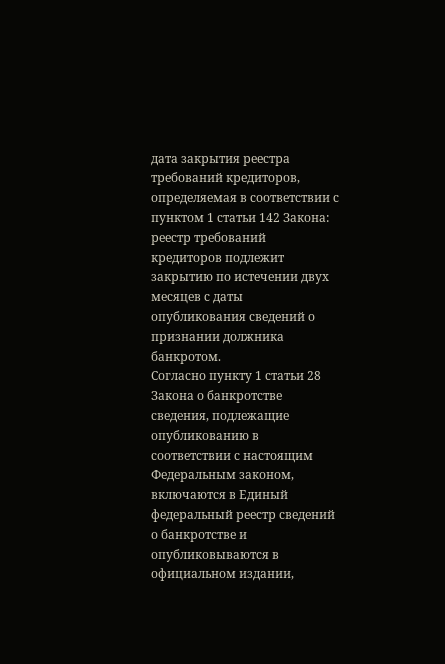дата закрытия реестра требований кредиторов, определяемая в соответствии с пунктом 1 статьи 142 Закона: реестр требований кредиторов подлежит закрытию по истечении двух месяцев с даты опубликования сведений о признании должника банкротом.
Согласно пункту 1 статьи 28 Закона о банкротстве сведения, подлежащие опубликованию в соответствии с настоящим Федеральным законом, включаются в Единый федеральный реестр сведений о банкротстве и опубликовываются в официальном издании,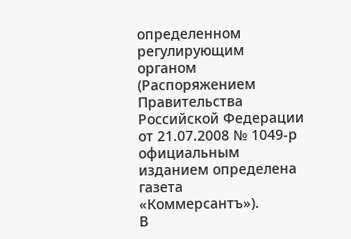определенном регулирующим органом (Распоряжением Правительства Российской Федерации от 21.07.2008 № 1049-р официальным изданием определена газета «Коммерсантъ»).
В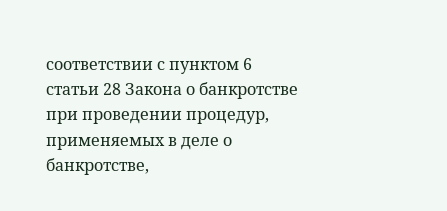соответствии с пунктом 6 статьи 28 Закона о банкротстве при проведении процедур, применяемых в деле о банкротстве,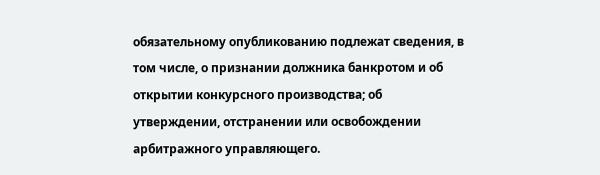обязательному опубликованию подлежат сведения, в том числе, о признании должника банкротом и об открытии конкурсного производства; об утверждении, отстранении или освобождении арбитражного управляющего.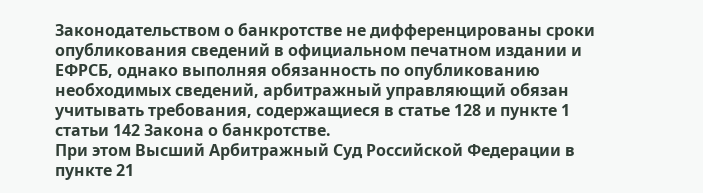Законодательством о банкротстве не дифференцированы сроки опубликования сведений в официальном печатном издании и ЕФРСБ, однако выполняя обязанность по опубликованию необходимых сведений, арбитражный управляющий обязан учитывать требования, содержащиеся в статье 128 и пункте 1 статьи 142 Закона о банкротстве.
При этом Высший Арбитражный Суд Российской Федерации в пункте 21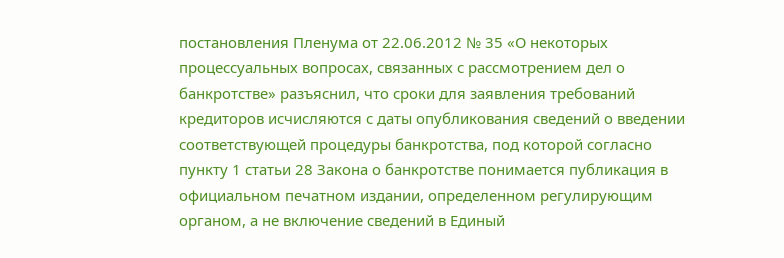постановления Пленума от 22.06.2012 № 35 «О некоторых процессуальных вопросах, связанных с рассмотрением дел о банкротстве» разъяснил, что сроки для заявления требований кредиторов исчисляются с даты опубликования сведений о введении соответствующей процедуры банкротства, под которой согласно пункту 1 статьи 28 Закона о банкротстве понимается публикация в официальном печатном издании, определенном регулирующим органом, а не включение сведений в Единый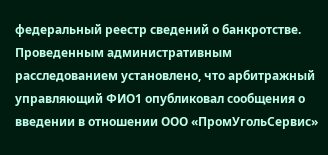федеральный реестр сведений о банкротстве.
Проведенным административным расследованием установлено, что арбитражный управляющий ФИО1 опубликовал сообщения о введении в отношении ООО «ПромУгольСервис»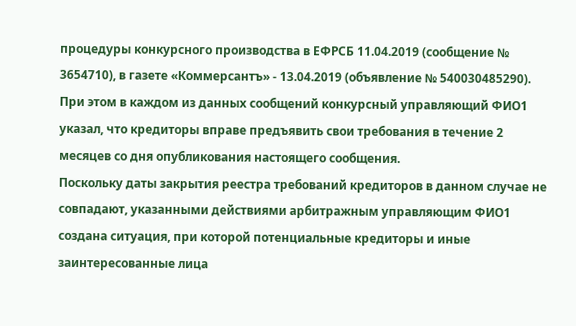процедуры конкурсного производства в ЕФРСБ 11.04.2019 (сообщение № 3654710), в газете «Коммерсантъ» - 13.04.2019 (объявление № 540030485290).
При этом в каждом из данных сообщений конкурсный управляющий ФИО1 указал, что кредиторы вправе предъявить свои требования в течение 2 месяцев со дня опубликования настоящего сообщения.
Поскольку даты закрытия реестра требований кредиторов в данном случае не совпадают, указанными действиями арбитражным управляющим ФИО1 создана ситуация, при которой потенциальные кредиторы и иные заинтересованные лица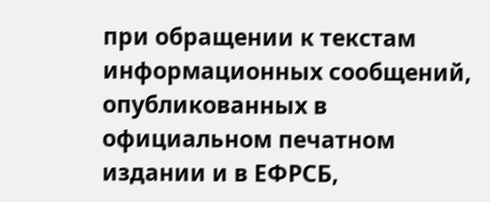при обращении к текстам информационных сообщений, опубликованных в официальном печатном издании и в ЕФРСБ,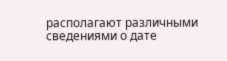располагают различными сведениями о дате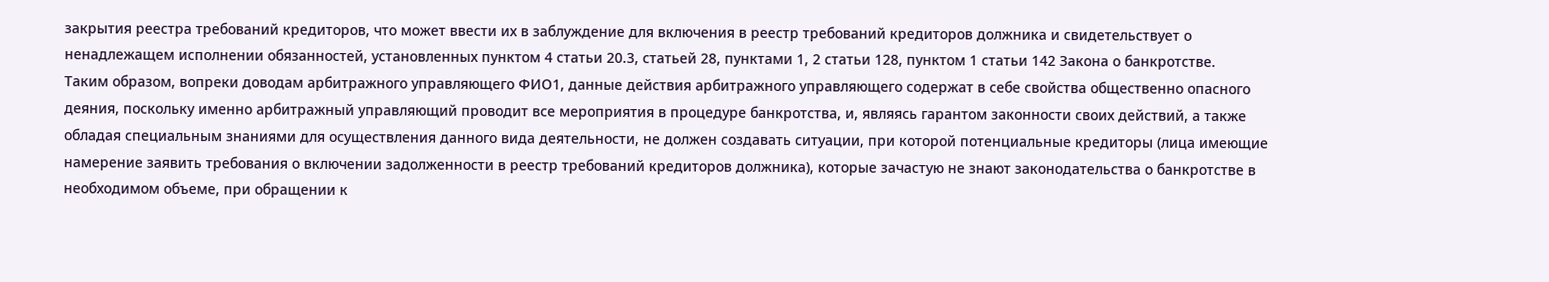закрытия реестра требований кредиторов, что может ввести их в заблуждение для включения в реестр требований кредиторов должника и свидетельствует о ненадлежащем исполнении обязанностей, установленных пунктом 4 статьи 20.3, статьей 28, пунктами 1, 2 статьи 128, пунктом 1 статьи 142 Закона о банкротстве.
Таким образом, вопреки доводам арбитражного управляющего ФИО1, данные действия арбитражного управляющего содержат в себе свойства общественно опасного деяния, поскольку именно арбитражный управляющий проводит все мероприятия в процедуре банкротства, и, являясь гарантом законности своих действий, а также обладая специальным знаниями для осуществления данного вида деятельности, не должен создавать ситуации, при которой потенциальные кредиторы (лица имеющие
намерение заявить требования о включении задолженности в реестр требований кредиторов должника), которые зачастую не знают законодательства о банкротстве в необходимом объеме, при обращении к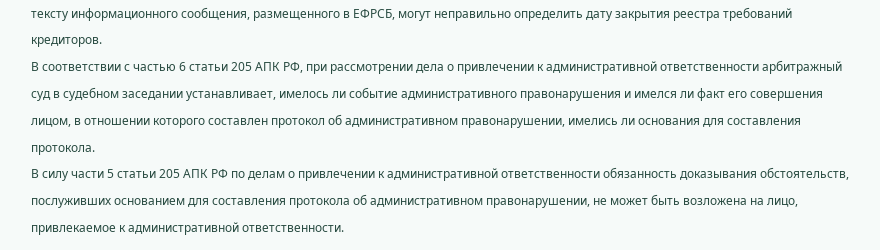тексту информационного сообщения, размещенного в ЕФРСБ, могут неправильно определить дату закрытия реестра требований кредиторов.
В соответствии с частью 6 статьи 205 АПК РФ, при рассмотрении дела о привлечении к административной ответственности арбитражный суд в судебном заседании устанавливает, имелось ли событие административного правонарушения и имелся ли факт его совершения лицом, в отношении которого составлен протокол об административном правонарушении, имелись ли основания для составления протокола.
В силу части 5 статьи 205 АПК РФ по делам о привлечении к административной ответственности обязанность доказывания обстоятельств, послуживших основанием для составления протокола об административном правонарушении, не может быть возложена на лицо, привлекаемое к административной ответственности.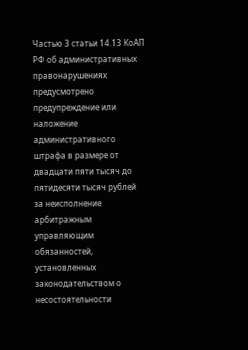Частью 3 статьи 14.13 КоАП РФ об административных правонарушениях предусмотрено предупреждение или наложение административного штрафа в размере от двадцати пяти тысяч до пятидесяти тысяч рублей за неисполнение арбитражным управляющим обязанностей, установленных законодательством о несостоятельности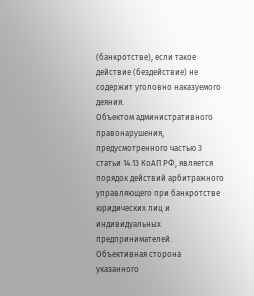(банкротстве), если такое действие (бездействие) не содержит уголовно наказуемого деяния.
Объектом административного правонарушения, предусмотренного частью 3 статьи 14.13 КоАП РФ, является порядок действий арбитражного управляющего при банкротстве юридических лиц и индивидуальных предпринимателей.
Объективная сторона указанного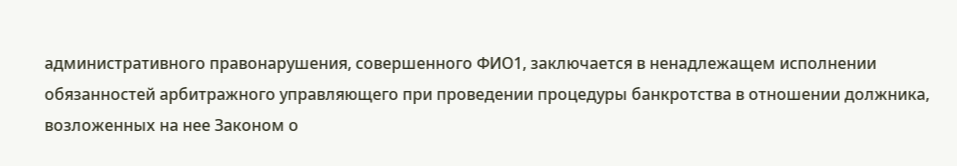административного правонарушения, совершенного ФИО1, заключается в ненадлежащем исполнении обязанностей арбитражного управляющего при проведении процедуры банкротства в отношении должника, возложенных на нее Законом о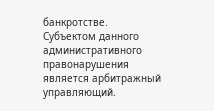банкротстве.
Субъектом данного административного правонарушения является арбитражный управляющий.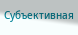Субъективная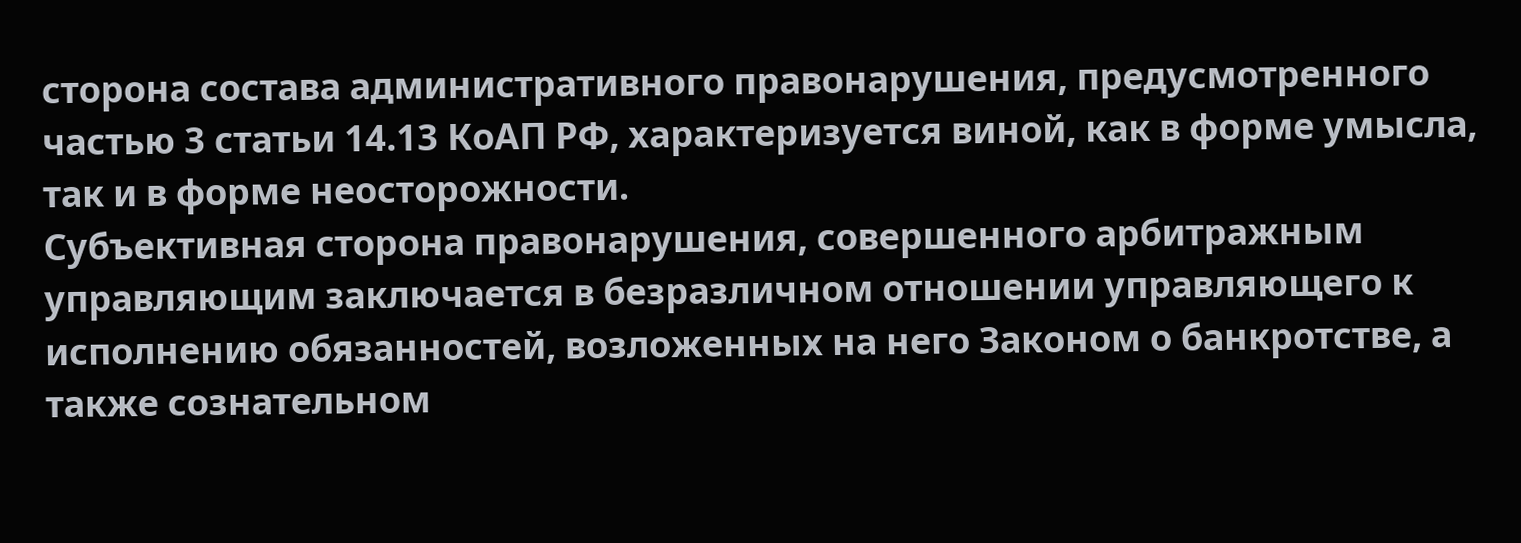сторона состава административного правонарушения, предусмотренного частью 3 статьи 14.13 КоАП РФ, характеризуется виной, как в форме умысла, так и в форме неосторожности.
Субъективная сторона правонарушения, совершенного арбитражным управляющим заключается в безразличном отношении управляющего к исполнению обязанностей, возложенных на него Законом о банкротстве, а также сознательном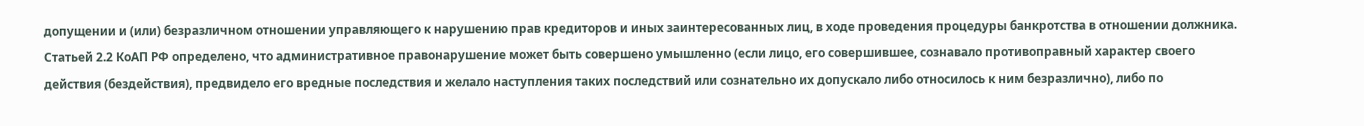допущении и (или) безразличном отношении управляющего к нарушению прав кредиторов и иных заинтересованных лиц, в ходе проведения процедуры банкротства в отношении должника.
Статьей 2.2 КоАП РФ определено, что административное правонарушение может быть совершено умышленно (если лицо, его совершившее, сознавало противоправный характер своего действия (бездействия), предвидело его вредные последствия и желало наступления таких последствий или сознательно их допускало либо относилось к ним безразлично), либо по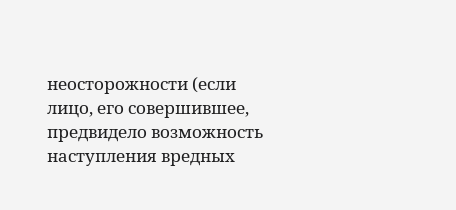неосторожности (если лицо, его совершившее, предвидело возможность наступления вредных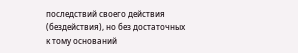последствий своего действия (бездействия), но без достаточных к тому оснований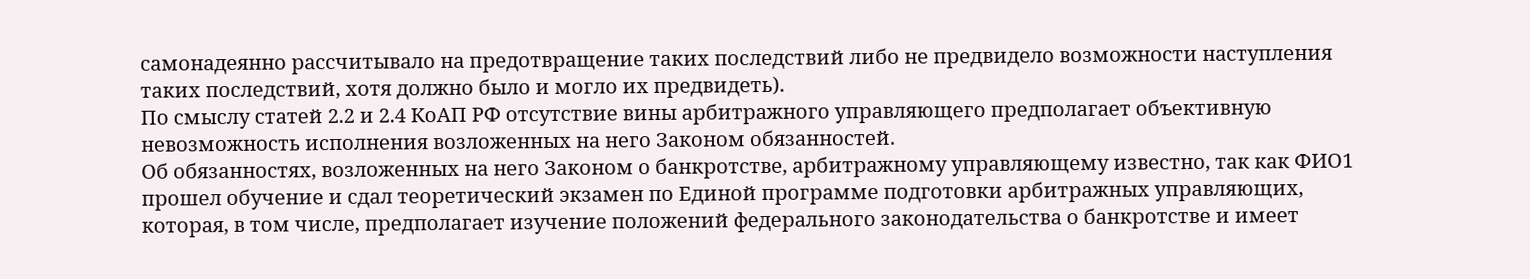самонадеянно рассчитывало на предотвращение таких последствий либо не предвидело возможности наступления таких последствий, хотя должно было и могло их предвидеть).
По смыслу статей 2.2 и 2.4 КоАП РФ отсутствие вины арбитражного управляющего предполагает объективную невозможность исполнения возложенных на него Законом обязанностей.
Об обязанностях, возложенных на него Законом о банкротстве, арбитражному управляющему известно, так как ФИО1 прошел обучение и сдал теоретический экзамен по Единой программе подготовки арбитражных управляющих, которая, в том числе, предполагает изучение положений федерального законодательства о банкротстве и имеет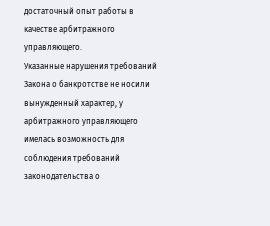достаточный опыт работы в качестве арбитражного управляющего.
Указанные нарушения требований Закона о банкротстве не носили вынужденный характер, у арбитражного управляющего имелась возможность для соблюдения требований законодательства о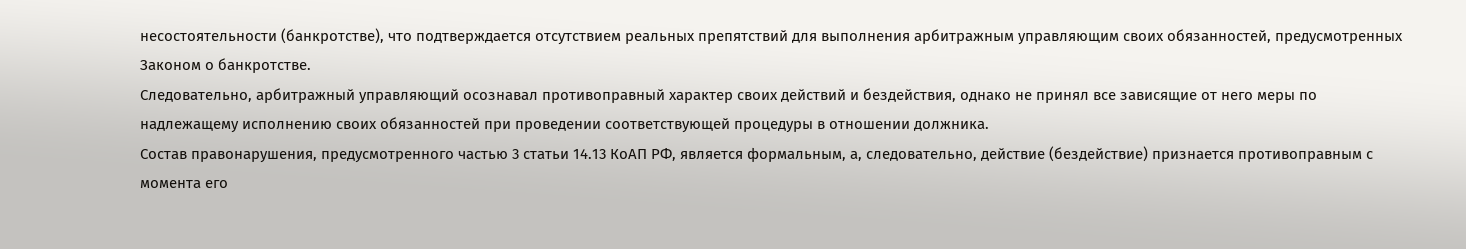несостоятельности (банкротстве), что подтверждается отсутствием реальных препятствий для выполнения арбитражным управляющим своих обязанностей, предусмотренных Законом о банкротстве.
Следовательно, арбитражный управляющий осознавал противоправный характер своих действий и бездействия, однако не принял все зависящие от него меры по надлежащему исполнению своих обязанностей при проведении соответствующей процедуры в отношении должника.
Состав правонарушения, предусмотренного частью 3 статьи 14.13 КоАП РФ, является формальным, а, следовательно, действие (бездействие) признается противоправным с момента его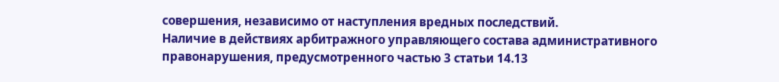совершения, независимо от наступления вредных последствий.
Наличие в действиях арбитражного управляющего состава административного правонарушения, предусмотренного частью 3 статьи 14.13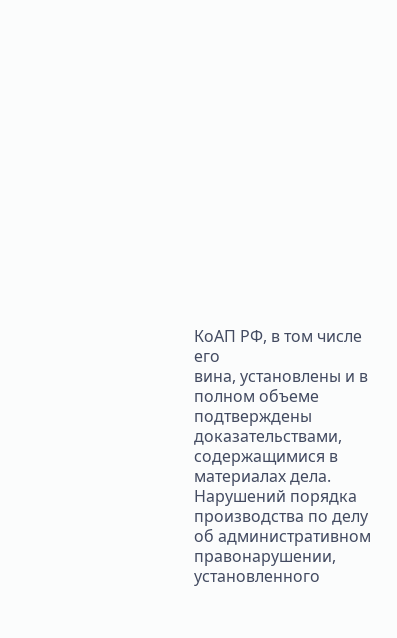КоАП РФ, в том числе его
вина, установлены и в полном объеме подтверждены доказательствами, содержащимися в материалах дела.
Нарушений порядка производства по делу об административном правонарушении, установленного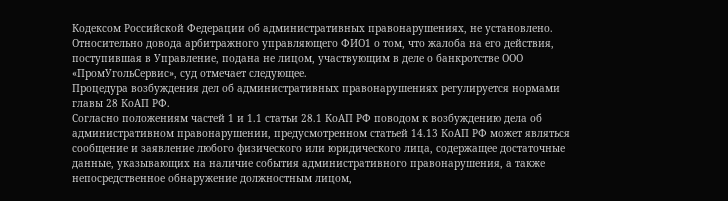Кодексом Российской Федерации об административных правонарушениях, не установлено.
Относительно довода арбитражного управляющего ФИО1 о том, что жалоба на его действия, поступившая в Управление, подана не лицом, участвующим в деле о банкротстве ООО «ПромУгольСервис», суд отмечает следующее.
Процедура возбуждения дел об административных правонарушениях регулируется нормами главы 28 КоАП РФ.
Согласно положениям частей 1 и 1.1 статьи 28.1 КоАП РФ поводом к возбуждению дела об административном правонарушении, предусмотренном статьей 14.13 КоАП РФ может являться сообщение и заявление любого физического или юридического лица, содержащее достаточные данные, указывающих на наличие события административного правонарушения, а также непосредственное обнаружение должностным лицом,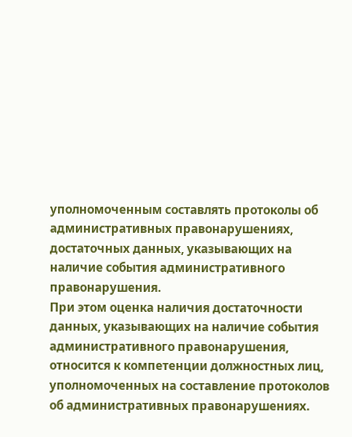уполномоченным составлять протоколы об административных правонарушениях, достаточных данных, указывающих на наличие события административного правонарушения.
При этом оценка наличия достаточности данных, указывающих на наличие события административного правонарушения, относится к компетенции должностных лиц, уполномоченных на составление протоколов об административных правонарушениях.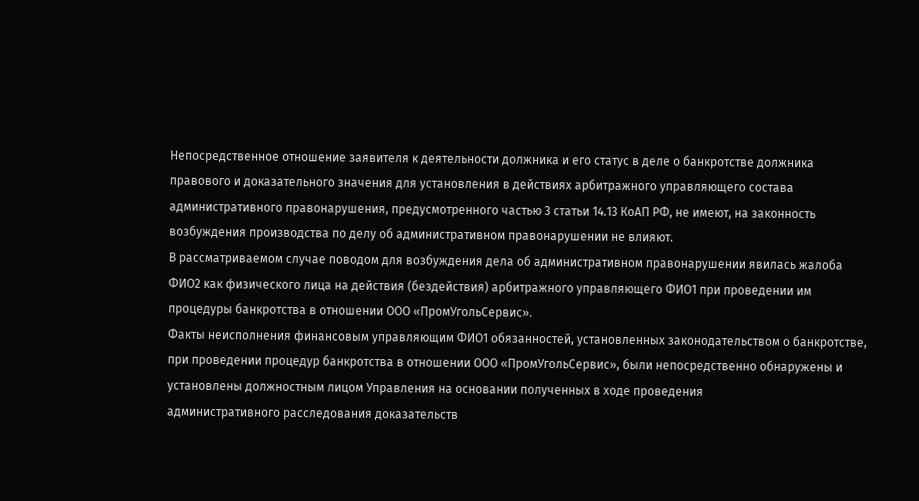Непосредственное отношение заявителя к деятельности должника и его статус в деле о банкротстве должника правового и доказательного значения для установления в действиях арбитражного управляющего состава административного правонарушения, предусмотренного частью 3 статьи 14.13 КоАП РФ, не имеют, на законность возбуждения производства по делу об административном правонарушении не влияют.
В рассматриваемом случае поводом для возбуждения дела об административном правонарушении явилась жалоба ФИО2 как физического лица на действия (бездействия) арбитражного управляющего ФИО1 при проведении им процедуры банкротства в отношении ООО «ПромУгольСервис».
Факты неисполнения финансовым управляющим ФИО1 обязанностей, установленных законодательством о банкротстве, при проведении процедур банкротства в отношении ООО «ПромУгольСервис», были непосредственно обнаружены и установлены должностным лицом Управления на основании полученных в ходе проведения
административного расследования доказательств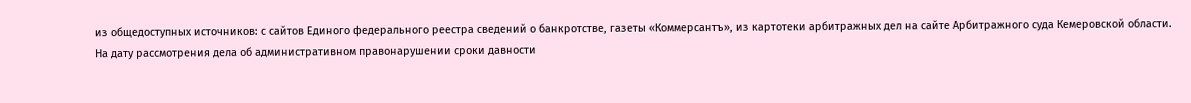из общедоступных источников: с сайтов Единого федерального реестра сведений о банкротстве, газеты «Коммерсантъ», из картотеки арбитражных дел на сайте Арбитражного суда Кемеровской области.
На дату рассмотрения дела об административном правонарушении сроки давности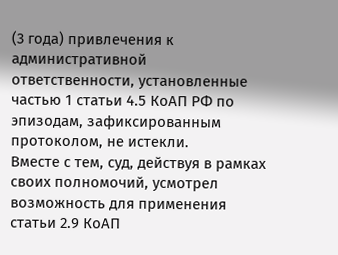(3 года) привлечения к административной ответственности, установленные частью 1 статьи 4.5 КоАП РФ по эпизодам, зафиксированным протоколом, не истекли.
Вместе с тем, суд, действуя в рамках своих полномочий, усмотрел возможность для применения статьи 2.9 КоАП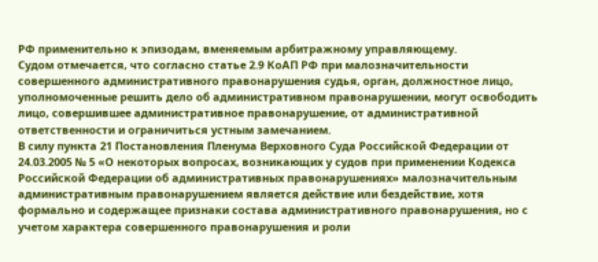РФ применительно к эпизодам, вменяемым арбитражному управляющему.
Судом отмечается, что согласно статье 2.9 КоАП РФ при малозначительности совершенного административного правонарушения судья, орган, должностное лицо, уполномоченные решить дело об административном правонарушении, могут освободить лицо, совершившее административное правонарушение, от административной ответственности и ограничиться устным замечанием.
В силу пункта 21 Постановления Пленума Верховного Суда Российской Федерации от 24.03.2005 № 5 «О некоторых вопросах, возникающих у судов при применении Кодекса Российской Федерации об административных правонарушениях» малозначительным административным правонарушением является действие или бездействие, хотя формально и содержащее признаки состава административного правонарушения, но с учетом характера совершенного правонарушения и роли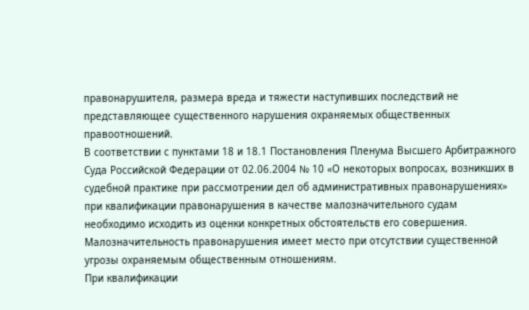правонарушителя, размера вреда и тяжести наступивших последствий не представляющее существенного нарушения охраняемых общественных правоотношений.
В соответствии с пунктами 18 и 18.1 Постановления Пленума Высшего Арбитражного Суда Российской Федерации от 02.06.2004 № 10 «О некоторых вопросах, возникших в судебной практике при рассмотрении дел об административных правонарушениях» при квалификации правонарушения в качестве малозначительного судам необходимо исходить из оценки конкретных обстоятельств его совершения. Малозначительность правонарушения имеет место при отсутствии существенной угрозы охраняемым общественным отношениям.
При квалификации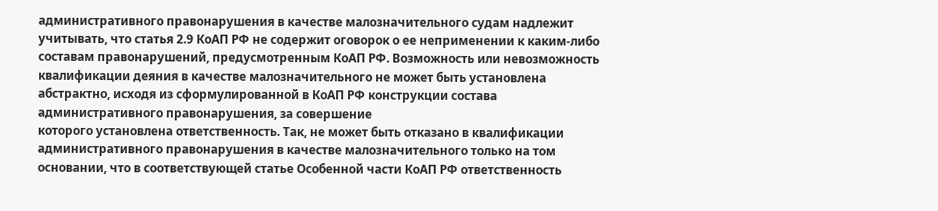административного правонарушения в качестве малозначительного судам надлежит учитывать, что статья 2.9 КоАП РФ не содержит оговорок о ее неприменении к каким-либо составам правонарушений, предусмотренным КоАП РФ. Возможность или невозможность квалификации деяния в качестве малозначительного не может быть установлена абстрактно, исходя из сформулированной в КоАП РФ конструкции состава административного правонарушения, за совершение
которого установлена ответственность. Так, не может быть отказано в квалификации административного правонарушения в качестве малозначительного только на том основании, что в соответствующей статье Особенной части КоАП РФ ответственность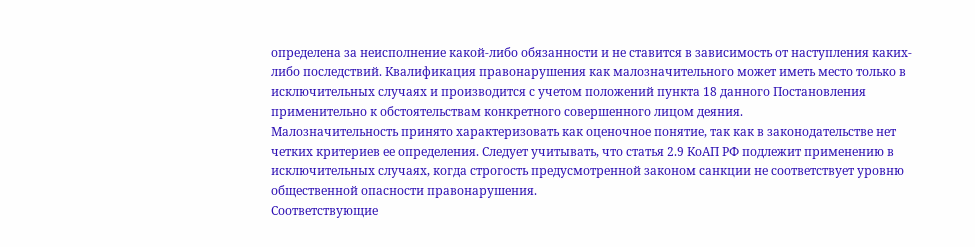определена за неисполнение какой-либо обязанности и не ставится в зависимость от наступления каких-либо последствий. Квалификация правонарушения как малозначительного может иметь место только в исключительных случаях и производится с учетом положений пункта 18 данного Постановления применительно к обстоятельствам конкретного совершенного лицом деяния.
Малозначительность принято характеризовать как оценочное понятие, так как в законодательстве нет четких критериев ее определения. Следует учитывать, что статья 2.9 КоАП РФ подлежит применению в исключительных случаях, когда строгость предусмотренной законом санкции не соответствует уровню общественной опасности правонарушения.
Соответствующие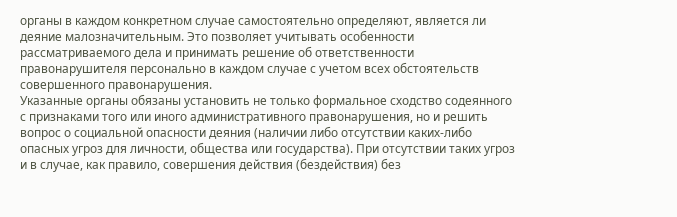органы в каждом конкретном случае самостоятельно определяют, является ли деяние малозначительным. Это позволяет учитывать особенности рассматриваемого дела и принимать решение об ответственности правонарушителя персонально в каждом случае с учетом всех обстоятельств совершенного правонарушения.
Указанные органы обязаны установить не только формальное сходство содеянного с признаками того или иного административного правонарушения, но и решить вопрос о социальной опасности деяния (наличии либо отсутствии каких-либо опасных угроз для личности, общества или государства). При отсутствии таких угроз и в случае, как правило, совершения действия (бездействия) без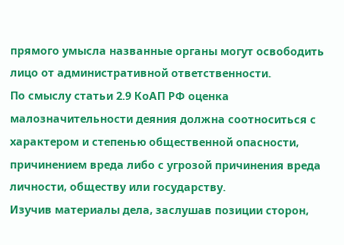прямого умысла названные органы могут освободить лицо от административной ответственности.
По смыслу статьи 2.9 КоАП РФ оценка малозначительности деяния должна соотноситься с характером и степенью общественной опасности, причинением вреда либо с угрозой причинения вреда личности, обществу или государству.
Изучив материалы дела, заслушав позиции сторон,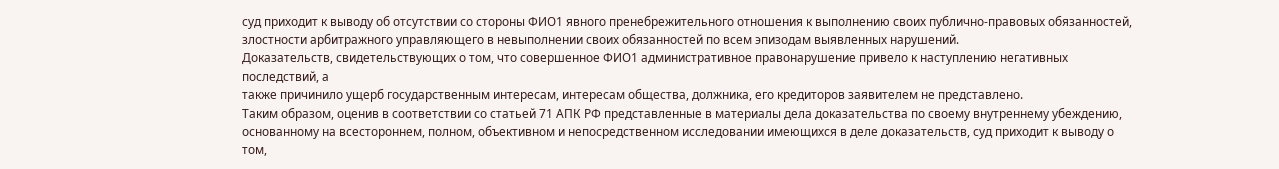суд приходит к выводу об отсутствии со стороны ФИО1 явного пренебрежительного отношения к выполнению своих публично-правовых обязанностей, злостности арбитражного управляющего в невыполнении своих обязанностей по всем эпизодам выявленных нарушений.
Доказательств, свидетельствующих о том, что совершенное ФИО1 административное правонарушение привело к наступлению негативных последствий, а
также причинило ущерб государственным интересам, интересам общества, должника, его кредиторов заявителем не представлено.
Таким образом, оценив в соответствии со статьей 71 АПК РФ представленные в материалы дела доказательства по своему внутреннему убеждению, основанному на всестороннем, полном, объективном и непосредственном исследовании имеющихся в деле доказательств, суд приходит к выводу о том,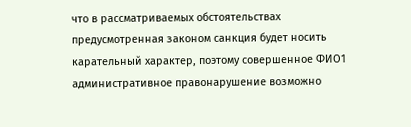что в рассматриваемых обстоятельствах предусмотренная законом санкция будет носить карательный характер, поэтому совершенное ФИО1 административное правонарушение возможно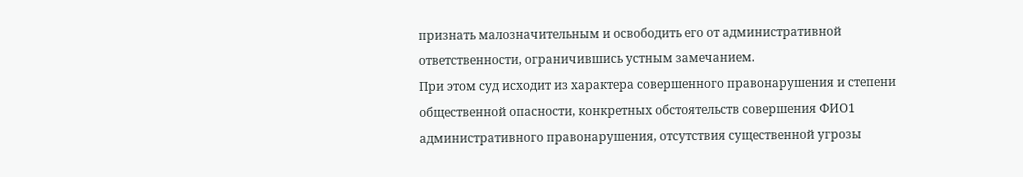признать малозначительным и освободить его от административной ответственности, ограничившись устным замечанием.
При этом суд исходит из характера совершенного правонарушения и степени общественной опасности, конкретных обстоятельств совершения ФИО1 административного правонарушения, отсутствия существенной угрозы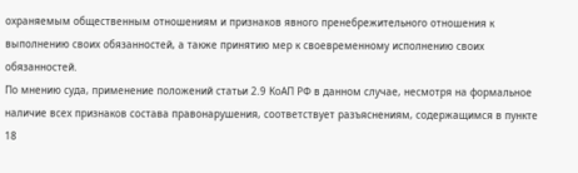охраняемым общественным отношениям и признаков явного пренебрежительного отношения к выполнению своих обязанностей, а также принятию мер к своевременному исполнению своих обязанностей.
По мнению суда, применение положений статьи 2.9 КоАП РФ в данном случае, несмотря на формальное наличие всех признаков состава правонарушения, соответствует разъяснениям, содержащимся в пункте 18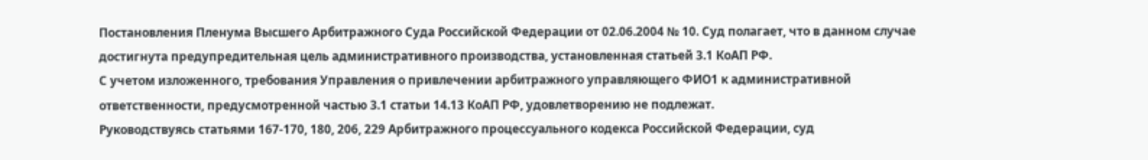Постановления Пленума Высшего Арбитражного Суда Российской Федерации от 02.06.2004 № 10. Суд полагает, что в данном случае достигнута предупредительная цель административного производства, установленная статьей 3.1 КоАП РФ.
С учетом изложенного, требования Управления о привлечении арбитражного управляющего ФИО1 к административной ответственности, предусмотренной частью 3.1 статьи 14.13 КоАП РФ, удовлетворению не подлежат.
Руководствуясь статьями 167-170, 180, 206, 229 Арбитражного процессуального кодекса Российской Федерации, суд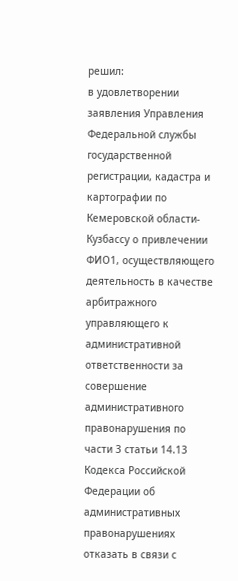решил:
в удовлетворении заявления Управления Федеральной службы государственной регистрации, кадастра и картографии по Кемеровской области-Кузбассу о привлечении ФИО1, осуществляющего деятельность в качестве арбитражного управляющего к административной ответственности за совершение административного правонарушения по части 3 статьи 14.13 Кодекса Российской Федерации об административных правонарушениях отказать в связи с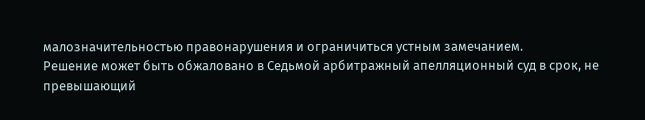малозначительностью правонарушения и ограничиться устным замечанием.
Решение может быть обжаловано в Седьмой арбитражный апелляционный суд в срок, не превышающий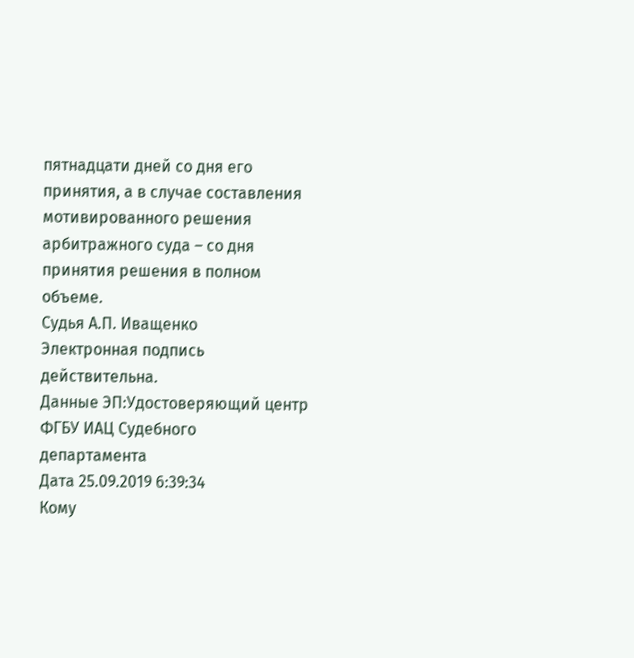пятнадцати дней со дня его принятия, а в случае составления мотивированного решения арбитражного суда – со дня принятия решения в полном объеме.
Судья А.П. Иващенко
Электронная подпись действительна.
Данные ЭП:Удостоверяющий центр ФГБУ ИАЦ Судебного
департамента
Дата 25.09.2019 6:39:34
Кому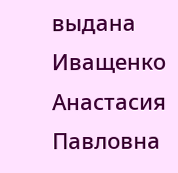выдана Иващенко Анастасия Павловна